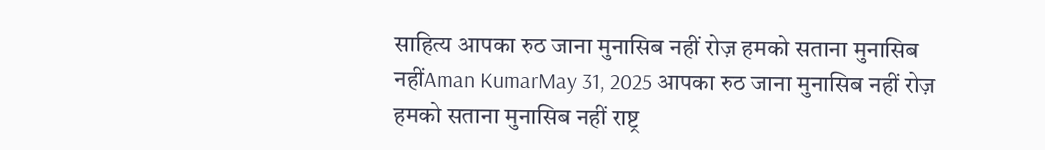साहित्य आपका रुठ जाना मुनासिब नहीं रोज़ हमको सताना मुनासिब नहींAman KumarMay 31, 2025 आपका रुठ जाना मुनासिब नहीं रोज़ हमको सताना मुनासिब नहीं राष्ट्र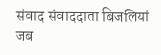संवाद संवाददाता बिजलियां जब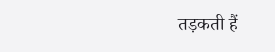तड़कती हैं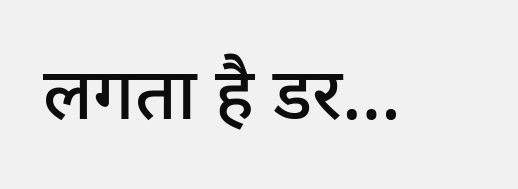लगता है डर…